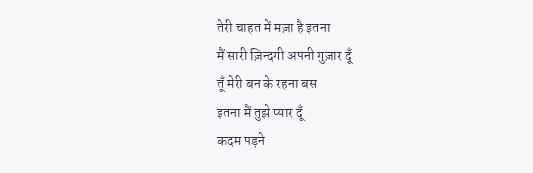तेरी चाहत में मज़ा है इतना
मैं सारी ज़िन्दगी अपनी गुज़ार दूँ
तूँ मेरी बन के रहना बस
इतना मैं तुझे प्यार दूँ
कदम पड़ने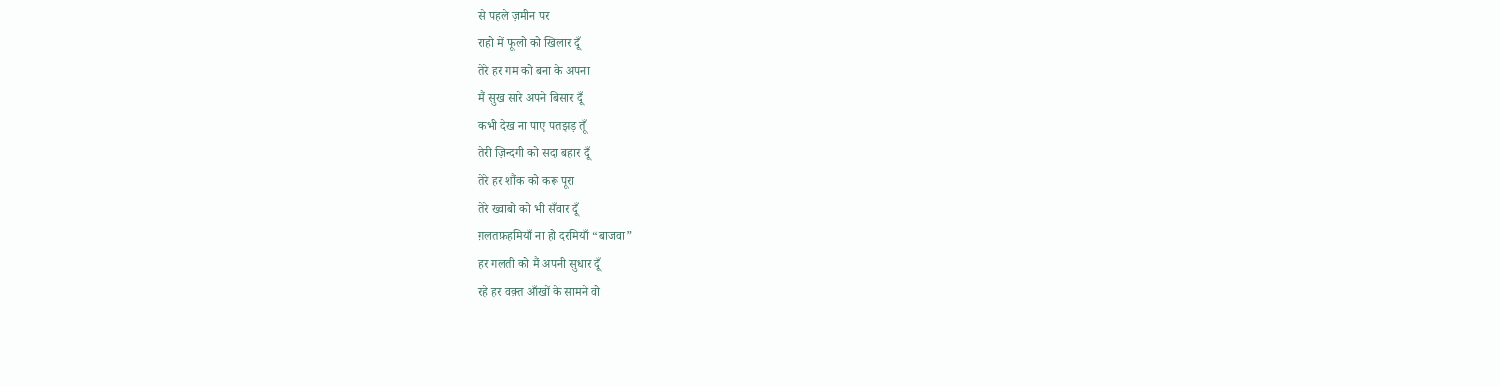से पहले ज़मीन पर
राहो में फूलो को खिलार दूँ
तेरे हर गम को बना के अपना
मैं सुख सारे अपने बिसार दूँ
कभी देख ना पाए पतझड़ तूँ
तेरी ज़िन्दगी को सदा बहार दूँ
तेरे हर शौंक को करू पूरा
तेरे ख्वाबो को भी सँवार दूँ
ग़लतफ़हमियाँ ना हो दरमियाँ “बाजवा”
हर गलती को मैं अपनी सुधार दूँ
रहे हर वक़्त आँखों के सामने वो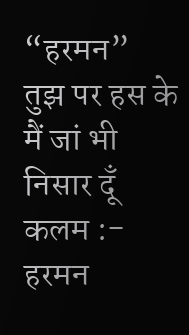“हरमन”
तुझ पर हस के मैं जां भी निसार दूँ
कलम :- हरमन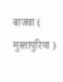बाजवा ( मुस्तापुरिया )